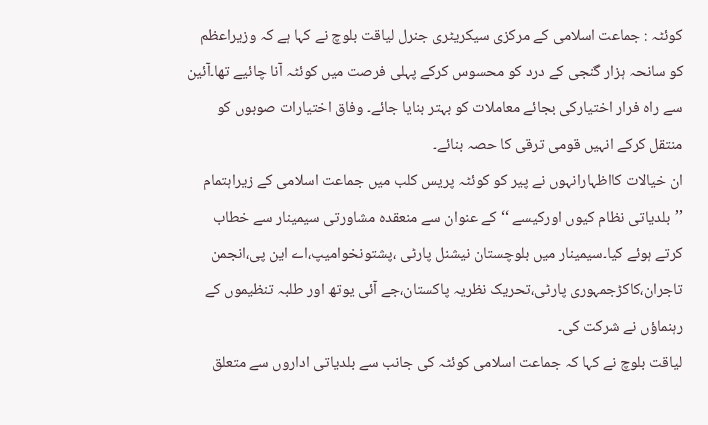کوئٹہ : جماعت اسلامی کے مرکزی سیکریٹری جنرل لیاقت بلوچ نے کہا ہے کہ وزیراعظم کو سانحہ ہزار گنجی کے درد کو محسوس کرکے پہلی فرصت میں کوئٹہ آنا چائیے تھا۔آئین سے راہ فرار اختیارکی بجائے معاملات کو بہتر بنایا جائے۔ وفاق اختیارات صوبوں کو منتقل کرکے انہیں قومی ترقی کا حصہ بنائے۔
ان خیالات کااظہارانہوں نے پیر کو کوئٹہ پریس کلب میں جماعت اسلامی کے زیراہتمام ’’بلدیاتی نظام کیوں اورکیسے ‘‘کے عنوان سے منعقدہ مشاورتی سیمینار سے خطاب کرتے ہوئے کیا۔سیمینار میں بلوچستان نیشنل پارٹی ،پشتونخوامیپ،اے این پی،انجمن تاجران،کاکڑجمہوری پارٹی،تحریک نظریہ پاکستان،جے آئی یوتھ اور طلبہ تنظیموں کے رہنماؤں نے شرکت کی۔
لیاقت بلوچ نے کہا کہ جماعت اسلامی کوئٹہ کی جانب سے بلدیاتی اداروں سے متعلق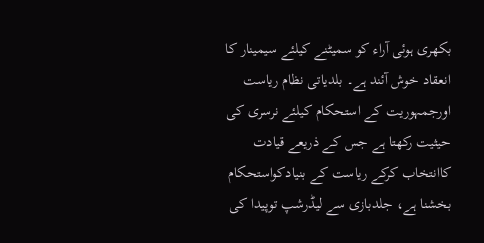بکھری ہوئی آراء کو سمیٹنے کیلئے سیمینار کا انعقاد خوش آئند ہے۔ بلدیاتی نظام ریاست اورجمہوریت کے استحکام کیلئے نرسری کی حیثیت رکھتا ہے جس کے ذریعے قیادت کاانتخاب کرکے ریاست کے بنیادکواستحکام بخشنا ہے، جلدبازی سے لیڈرشپ توپیدا کی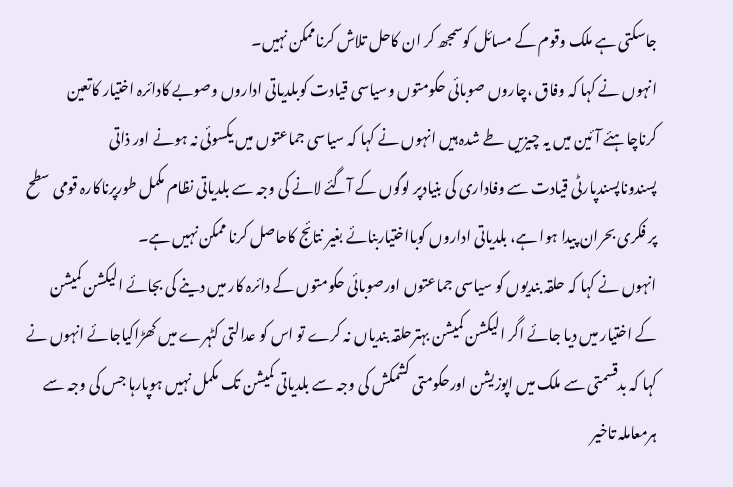جاسکتی ہے ملک وقوم کے مسائل کوسمجھ کر ان کاحل تلاش کرناممکن نہیں۔
انہوں نے کہا کہ وفاق ،چاروں صوبائی حکومتوں وسیاسی قیادت کوبلدیاتی اداروں وصوبے کادائرہ اختیار کاتعین کرناچاہئے آئین میں یہ چیزیں طے شدہ ہیں انہوں نے کہا کہ سیاسی جماعتوں میں یکسوئی نہ ہونے اور ذاتی پسندوناپسندپارٹی قیادت سے وفاداری کی بنیادپر لوگوں کے آگئے لانے کی وجہ سے بلدیاتی نظام مکمل طورپرناکارہ قومی سطح پر فکری بحران پیدا ہوا ہے، بلدیاتی اداروں کوبااختیاربنائے بغیر نتائج کاحاصل کرنا ممکن نہیں ہے۔
انہوں نے کہا کہ حلقہ بندیوں کو سیاسی جماعتوں اورصوبائی حکومتوں کے دائرہ کار میں دینے کی بجائے الیکشن کمیشن کے اختیار میں دیا جائے اگر الیکشن کمیشن بہترحلقہ بندیاں نہ کرے تو اس کو عدالتی کٹہرے میں کھڑاکیاجائے انہوں نے کہا کہ بدقسمتی سے ملک میں اپوزیشن اورحکومتی کشمکش کی وجہ سے بلدیاتی کمیشن تک مکمل نہیں ہوپارہا جس کی وجہ سے ہرمعاملہ تاخیر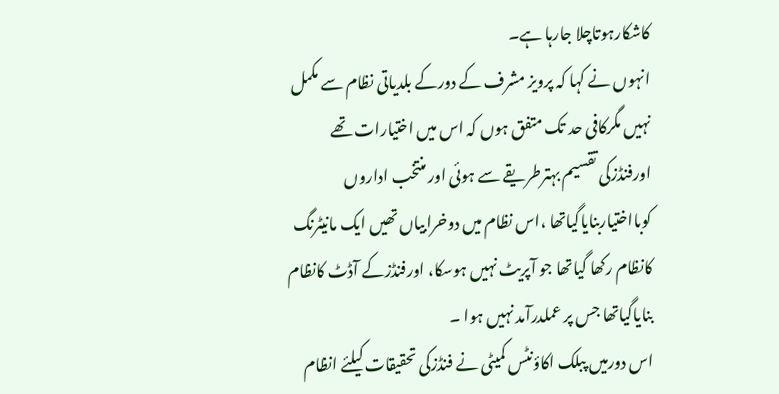کاشکارہوتاچلا جارہا ہے۔
انہوں نے کہا کہ پرویز مشرف کے دورکے بلدیاتی نظام سے مکمل نہیں مگرکافی حد تک متفق ہوں کہ اس میں اختیارات تھے اورفنڈزکی تقسیم بہترطریقے سے ہوئی اور منتخب اداروں کوبااختیاربنایاگیاتھا ،اس نظام میں دوخرابیاں تھیں ایک مانیٹرنگ کانظام رکھا گیاتھا جو آپریٹ نہیں ہوسکا، اورفنڈزکے آڈٹ کانظام بنایاگیاتھا جس پر عملدرآمد نہیں ہوا ۔
اس دورمیں پبلک اکاؤنٹس کمیٹی نے فنڈزکی تحقیقات کیلئے انظام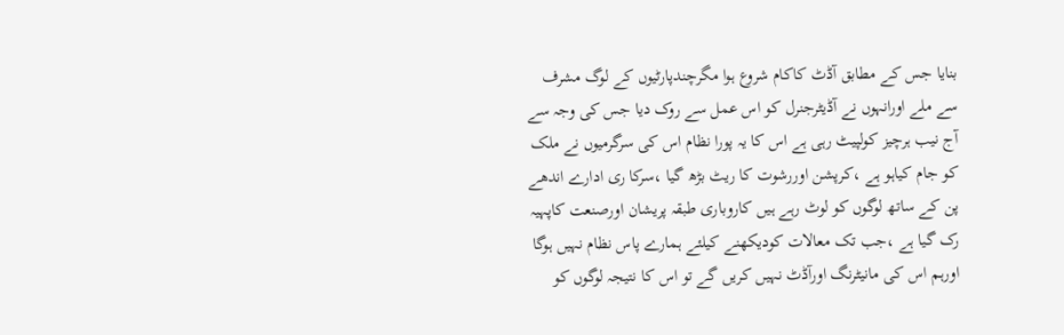بنایا جس کے مطابق آڈٹ کاکام شروع ہوا مگرچندپارٹیوں کے لوگ مشرف سے ملے اورانہوں نے آڈیٹرجنرل کو اس عمل سے روک دیا جس کی وجہ سے آج نیب ہرچیز کولپیٹ رہی ہے اس کا یہ پورا نظام اس کی سرگرمیوں نے ملک کو جام کیاہو ہے ،کرپشن اوررشوت کا ریٹ بڑھ گیا ،سرکا ری ادارے اندھے پن کے ساتھ لوگوں کو لوٹ رہے ہیں کاروباری طبقہ پریشان اورصنعت کاپہیہ رک گیا ہے ،جب تک معالات کودیکھنے کیلئے ہمارے پاس نظام نہیں ہوگا اورہم اس کی مانیٹرنگ اورآڈٹ نہیں کریں گے تو اس کا نتیجہ لوگوں کو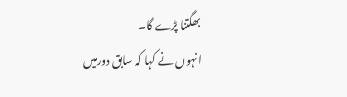بھگتنا پڑے گا۔
انہوں نے کہا کہ سابق دورمیں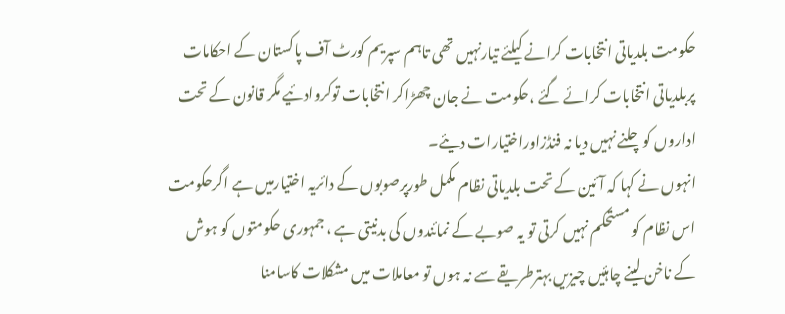حکومت بلدیاتی انتخابات کرانے کیلئے تیارنہیں تھی تاہم سپریم کورٹ آف پاکستان کے احکامات پربلدیاتی انتخابات کرائے گئے ،حکومت نے جان چھڑاکر انتخابات توکروادئیے مگر قانون کے تحت اداروں کوچلنے نہیں دیا نہ فنڈزاوراختیارات دیئے۔
انہوں نے کہا کہ آئین کے تحت بلدیاتی نظام مکمل طورپرصوبوں کے دائریہ اختیارمیں ہے اگرحکومت اس نظام کو مستحکم نہیں کرتی تو یہ صوبے کے نمائندوں کی بدنیتی ہے ، جمہوری حکومتوں کو ہوش کے ناخن لینے چاہئیں چیزیں بہترطریقے سے نہ ہوں تو معاملات میں مشکلات کاسامنا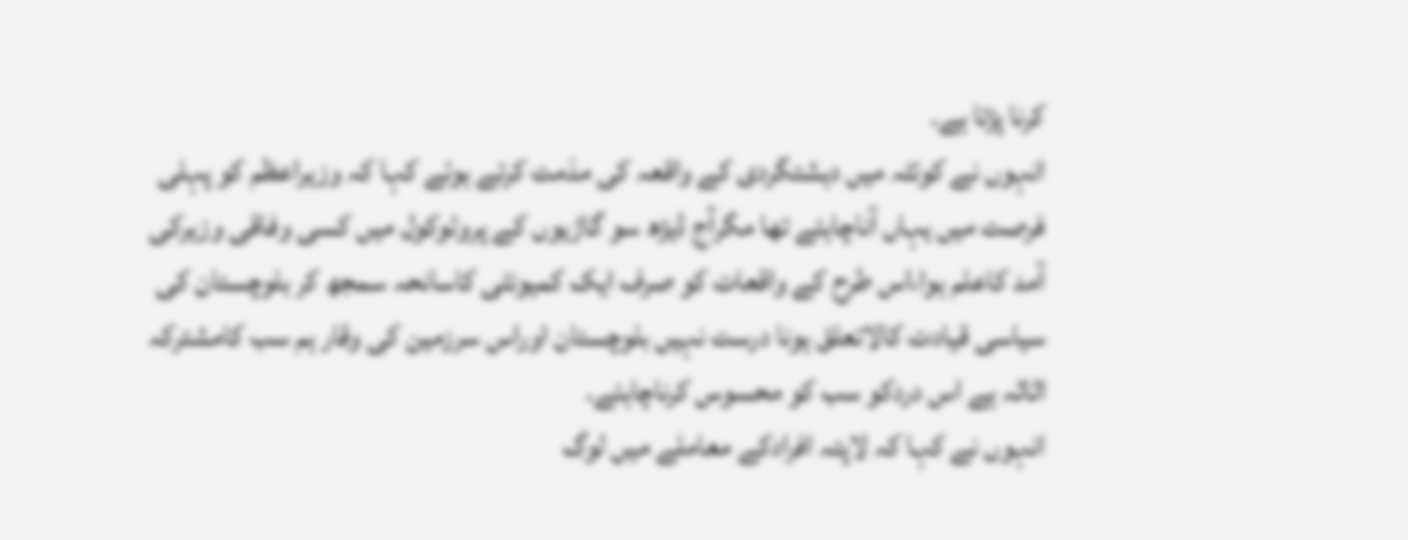کرنا پڑتا ہے۔
انہوں نے کوئٹہ میں دہشتگردی کے واقعہ کی مذمت کرتے ہوئے کہا کہ وزیراعظم کو پہلی فرصت میں یہاں آناچاہئے تھا مگرآج ڈیڑھ سو گاڑیوں کے پروٹوکول میں کسی وفاقی وزیرکی آمد کاعلم ہوا،اس طرح کے واقعات کو صرف ایک کمیونٹی کاسانحہ سمجھ کر بلوچستان کی سیاسی قیادت کالاتعلق ہونا درست نہیں بلوچستان اوراس سرزمین کی وقار ہم سب کامشترکہ اثاثہ ہے اس دردکو سب کو محسوس کرناچاہئے۔
انہوں نے کہا کہ لاپتہ افرادکے معاملے میں لوگ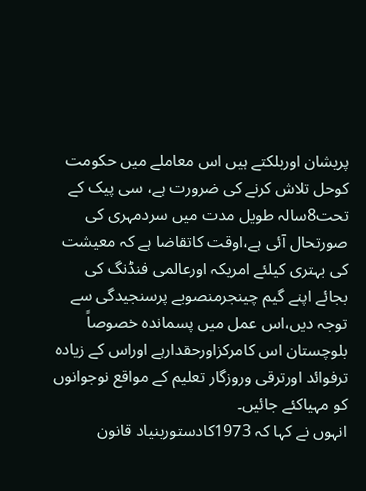پریشان اوربلکتے ہیں اس معاملے میں حکومت کوحل تلاش کرنے کی ضرورت ہے، سی پیک کے تحت8سالہ طویل مدت میں سردمہری کی صورتحال آئی ہے،اوقت کاتقاضا ہے کہ معیشت کی بہتری کیلئے امریکہ اورعالمی فنڈنگ کی بجائے اپنے گیم چینجرمنصوبے پرسنجیدگی سے توجہ دیں،اس عمل میں پسماندہ خصوصاً بلوچستان اس کامرکزاورحقدارہے اوراس کے زیادہ ترفوائد اورترقی وروزگار تعلیم کے مواقع نوجوانوں کو مہیاکئے جائیں۔
انہوں نے کہا کہ 1973کادستوربنیاد قانون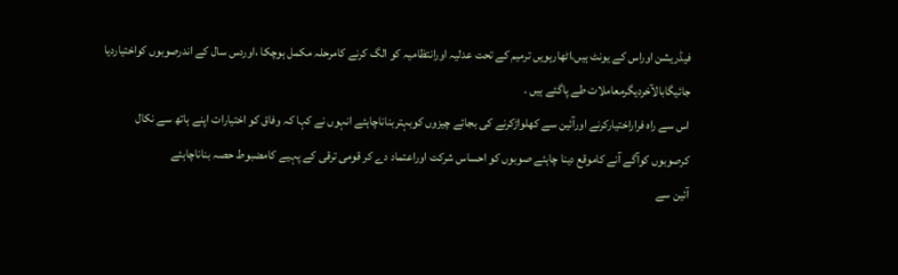فیڈریشن اوراس کے یونٹ ہیں،اٹھارہویں ترمیم کے تحت عدلیہ اورانتظامیہ کو الگ کرنے کامرحلہ مکمل ہوچکا ،اوردس سال کے اندرصوبوں کواختیاردیا جائیگابالآخردیگرمعاملات طے پاگئے ہیں ۔
اس سے راہ فراراختیارکرنے اورآئین سے کھلواڑکرنے کی بجائے چیزوں کوبہتربناناچاہئے انہوں نے کہا کہ وفاق کو اختیارات اپنے ہاتھ سے نکال کرصوبوں کوآگے آنے کاموقع دینا چاہئے صوبوں کو احساس شرکت اوراعتماد دے کر قومی ترقی کے پہیے کامضبوط حصہ بناناچاہئے
آئین سے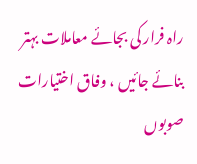راہ فرار کی بجائے معاملات بہتر بنائے جائیں ، وفاق اختیارات صوبوں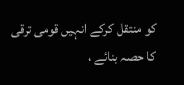کو منتقل کرکے انہیں قومی ترقی کا حصہ بنائے ،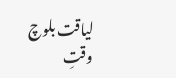لیاقت بلوچ
وقتِ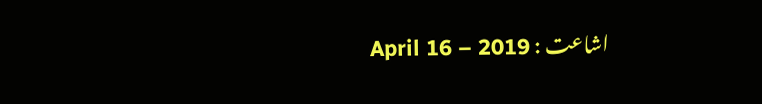اشاعت : April 16 – 2019